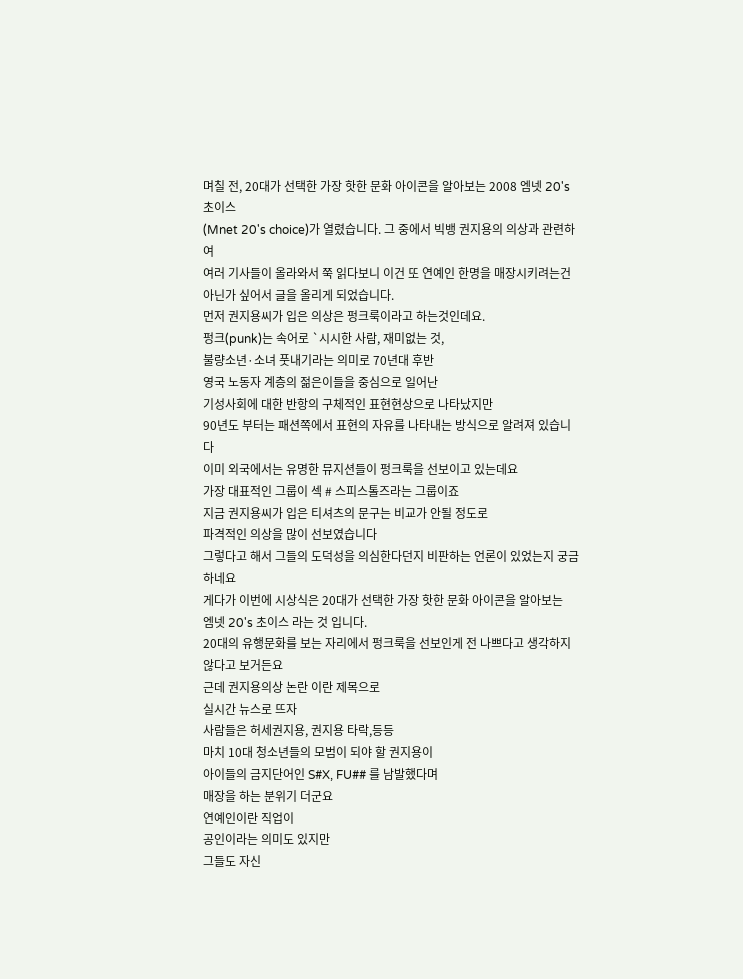며칠 전, 20대가 선택한 가장 핫한 문화 아이콘을 알아보는 2008 엠넷 20's 초이스
(Mnet 20's choice)가 열렸습니다. 그 중에서 빅뱅 권지용의 의상과 관련하여
여러 기사들이 올라와서 쭉 읽다보니 이건 또 연예인 한명을 매장시키려는건
아닌가 싶어서 글을 올리게 되었습니다.
먼저 권지용씨가 입은 의상은 펑크룩이라고 하는것인데요.
펑크(punk)는 속어로 `시시한 사람, 재미없는 것,
불량소년·소녀 풋내기라는 의미로 70년대 후반
영국 노동자 계층의 젊은이들을 중심으로 일어난
기성사회에 대한 반항의 구체적인 표현현상으로 나타났지만
90년도 부터는 패션쪽에서 표현의 자유를 나타내는 방식으로 알려져 있습니다
이미 외국에서는 유명한 뮤지션들이 펑크룩을 선보이고 있는데요
가장 대표적인 그룹이 섹 # 스피스톨즈라는 그룹이죠
지금 권지용씨가 입은 티셔츠의 문구는 비교가 안될 정도로
파격적인 의상을 많이 선보였습니다
그렇다고 해서 그들의 도덕성을 의심한다던지 비판하는 언론이 있었는지 궁금하네요
게다가 이번에 시상식은 20대가 선택한 가장 핫한 문화 아이콘을 알아보는
엠넷 20's 초이스 라는 것 입니다.
20대의 유행문화를 보는 자리에서 펑크룩을 선보인게 전 나쁘다고 생각하지 않다고 보거든요
근데 권지용의상 논란 이란 제목으로
실시간 뉴스로 뜨자
사람들은 허세권지용, 권지용 타락,등등
마치 10대 청소년들의 모범이 되야 할 권지용이
아이들의 금지단어인 S#X, FU## 를 남발했다며
매장을 하는 분위기 더군요
연예인이란 직업이
공인이라는 의미도 있지만
그들도 자신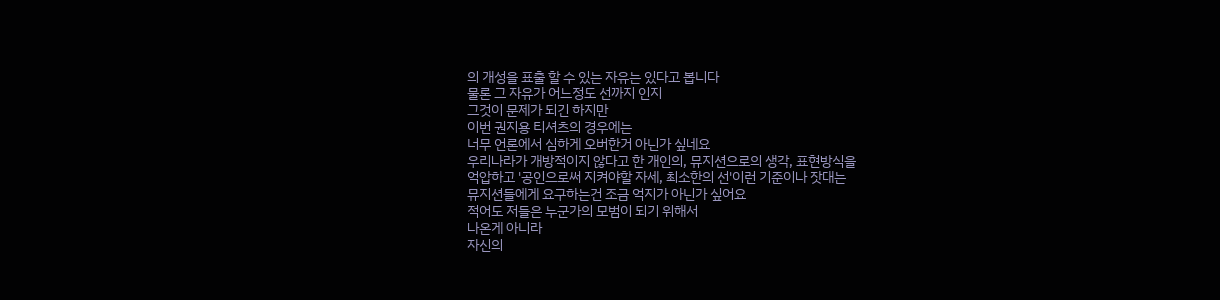의 개성을 표출 할 수 있는 자유는 있다고 봅니다
물론 그 자유가 어느정도 선까지 인지
그것이 문제가 되긴 하지만
이번 권지용 티셔츠의 경우에는
너무 언론에서 심하게 오버한거 아닌가 싶네요
우리나라가 개방적이지 않다고 한 개인의, 뮤지션으로의 생각, 표현방식을
억압하고 '공인으로써 지켜야할 자세, 최소한의 선'이런 기준이나 잣대는
뮤지션들에게 요구하는건 조금 억지가 아닌가 싶어요
적어도 저들은 누군가의 모범이 되기 위해서
나온게 아니라
자신의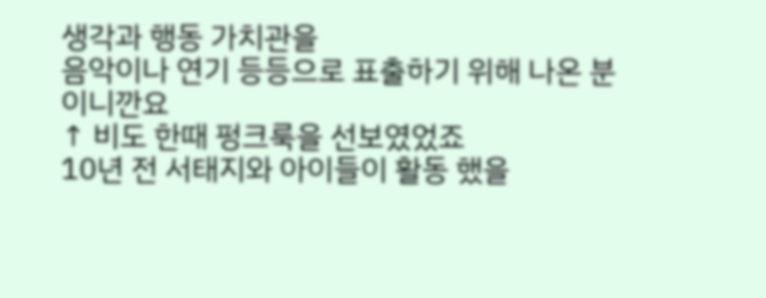생각과 행동 가치관을
음악이나 연기 등등으로 표출하기 위해 나온 분 이니깐요
↑ 비도 한때 펑크룩을 선보였었죠
10년 전 서태지와 아이들이 활동 했을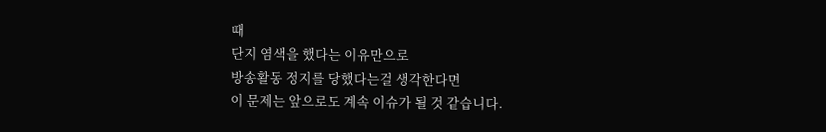때
단지 염색을 했다는 이유만으로
방송활동 정지를 당했다는걸 생각한다면
이 문제는 앞으로도 계속 이슈가 될 것 같습니다.